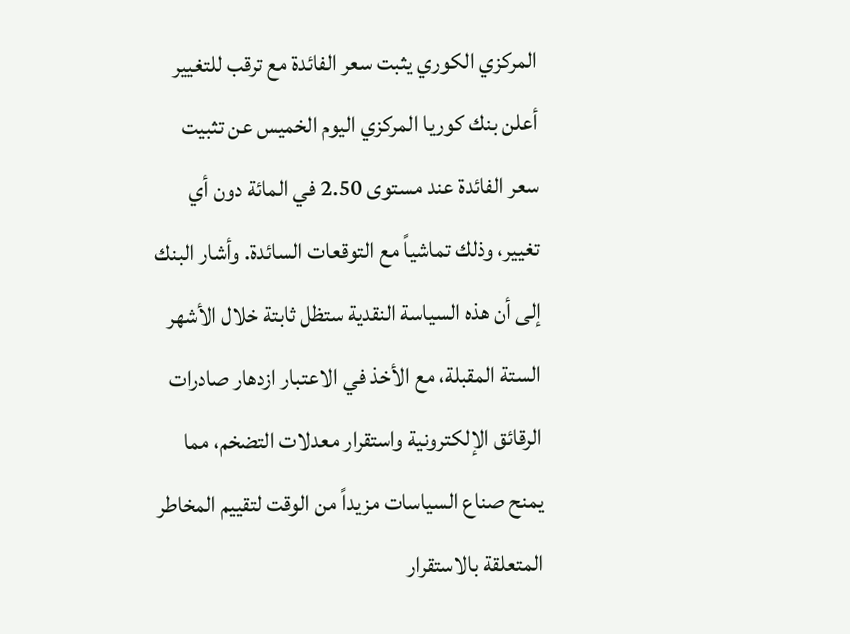المركزي الكوري يثبت سعر الفائدة مع ترقب للتغيير
أعلن بنك كوريا المركزي اليوم الخميس عن تثبيت سعر الفائدة عند مستوى 2.50 في المائة دون أي تغيير، وذلك تماشياً مع التوقعات السائدة. وأشار البنك إلى أن هذه السياسة النقدية ستظل ثابتة خلال الأشهر الستة المقبلة، مع الأخذ في الاعتبار ازدهار صادرات الرقائق الإلكترونية واستقرار معدلات التضخم، مما يمنح صناع السياسات مزيداً من الوقت لتقييم المخاطر المتعلقة بالاستقرار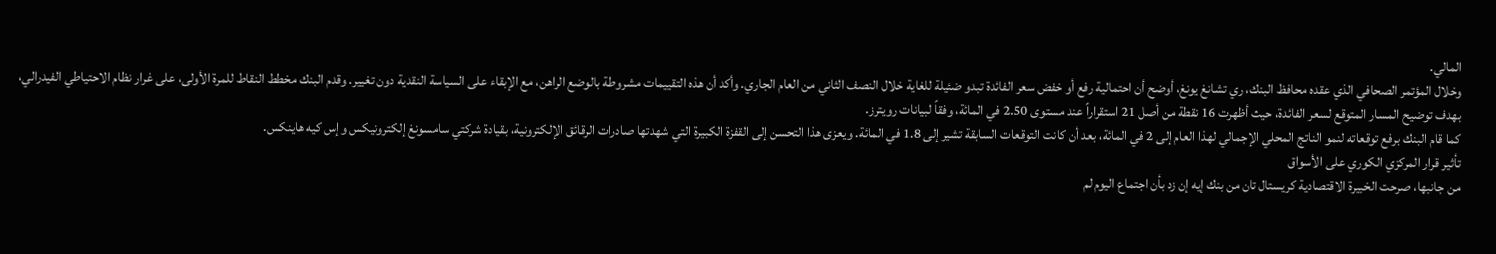المالي.
وخلال المؤتمر الصحافي الذي عقده محافظ البنك، ري تشانغ يونغ، أوضح أن احتمالية رفع أو خفض سعر الفائدة تبدو ضئيلة للغاية خلال النصف الثاني من العام الجاري. وأكد أن هذه التقييمات مشروطة بالوضع الراهن، مع الإبقاء على السياسة النقدية دون تغيير. وقدم البنك مخطط النقاط للمرة الأولى، على غرار نظام الاحتياطي الفيدرالي، بهدف توضيح المسار المتوقع لسعر الفائدة، حيث أظهرت 16 نقطة من أصل 21 استقراراً عند مستوى 2.50 في المائة، وفقاً لبيانات رويترز.
كما قام البنك برفع توقعاته لنمو الناتج المحلي الإجمالي لهذا العام إلى 2 في المائة، بعد أن كانت التوقعات السابقة تشير إلى 1.8 في المائة. ويعزى هذا التحسن إلى القفزة الكبيرة التي شهدتها صادرات الرقائق الإلكترونية، بقيادة شركتي سامسونغ إلكترونيكس وإس كيه هاينكس.
تأثير قرار المركزي الكوري على الأسواق
من جانبها، صرحت الخبيرة الاقتصادية كريستال تان من بنك إيه إن زد بأن اجتماع اليوم لم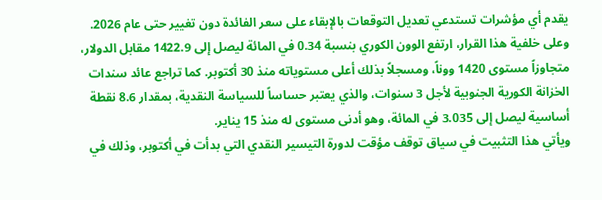يقدم أي مؤشرات تستدعي تعديل التوقعات بالإبقاء على سعر الفائدة دون تغيير حتى عام 2026.
وعلى خلفية هذا القرار، ارتفع الوون الكوري بنسبة 0.34 في المائة ليصل إلى 1422.9 مقابل الدولار، متجاوزاً مستوى 1420 ووناً، ومسجلاً بذلك أعلى مستوياته منذ 30 أكتوبر. كما تراجع عائد سندات الخزانة الكورية الجنوبية لأجل 3 سنوات، والذي يعتبر حساساً للسياسة النقدية، بمقدار 8.6 نقطة أساسية ليصل إلى 3.035 في المائة، وهو أدنى مستوى له منذ 15 يناير.
ويأتي هذا التثبيت في سياق توقف مؤقت لدورة التيسير النقدي التي بدأت في أكتوبر، وذلك في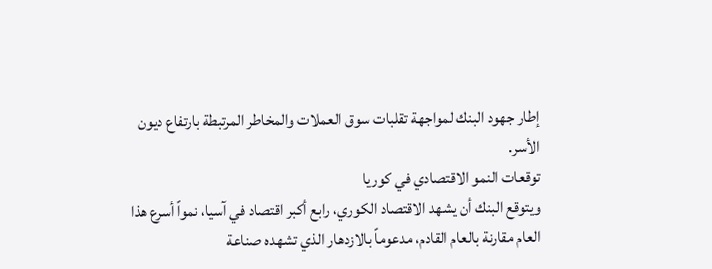إطار جهود البنك لمواجهة تقلبات سوق العملات والمخاطر المرتبطة بارتفاع ديون الأسر.
توقعات النمو الاقتصادي في كوريا
ويتوقع البنك أن يشهد الاقتصاد الكوري، رابع أكبر اقتصاد في آسيا، نمواً أسرع هذا العام مقارنة بالعام القادم، مدعوماً بالازدهار الذي تشهده صناعة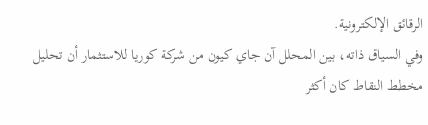الرقائق الإلكترونية.
وفي السياق ذاته، بين المحلل آن جاي كيون من شركة كوريا للاستثمار أن تحليل مخطط النقاط كان أكثر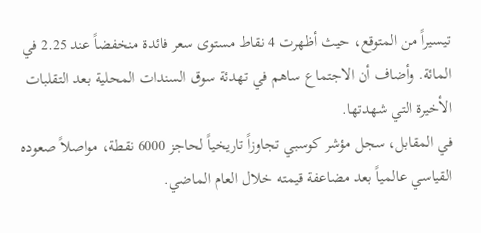تيسيراً من المتوقع، حيث أظهرت 4 نقاط مستوى سعر فائدة منخفضاً عند 2.25 في المائة. وأضاف أن الاجتماع ساهم في تهدئة سوق السندات المحلية بعد التقلبات الأخيرة التي شهدتها.
في المقابل، سجل مؤشر كوسبي تجاوزاً تاريخياً لحاجز 6000 نقطة، مواصلاً صعوده القياسي عالمياً بعد مضاعفة قيمته خلال العام الماضي.